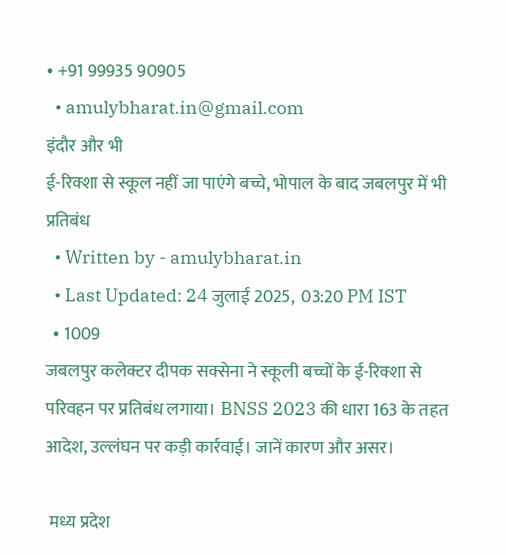• +91 99935 90905
  • amulybharat.in@gmail.com
इंदौर और भी
ई-रिक्शा से स्कूल नहीं जा पाएंगे बच्चे, भोपाल के बाद जबलपुर में भी प्रतिबंध
  • Written by - amulybharat.in
  • Last Updated: 24 जुलाई 2025,  03:20 PM IST
  • 1009
जबलपुर कलेक्टर दीपक सक्सेना ने स्कूली बच्चों के ई-रिक्शा से परिवहन पर प्रतिबंध लगाया। BNSS 2023 की धारा 163 के तहत आदेश, उल्लंघन पर कड़ी कार्रवाई। जानें कारण और असर।

 मध्य प्रदेश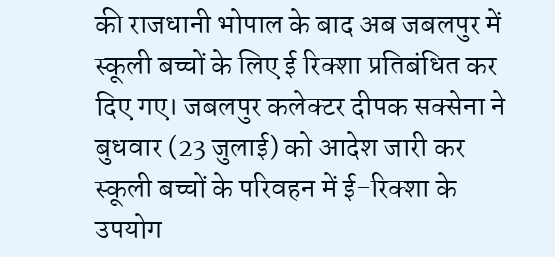की राजधानी भोपाल के बाद अब जबलपुर में स्कूली बच्चों के लिए ई रिक्शा प्रतिबंधित कर दिए गए। जबलपुर कलेक्टर दीपक सक्सेना ने बुधवार (23 जुलाई) को आदेश जारी कर स्कूली बच्चों के परिवहन में ई-रिक्शा के उपयोग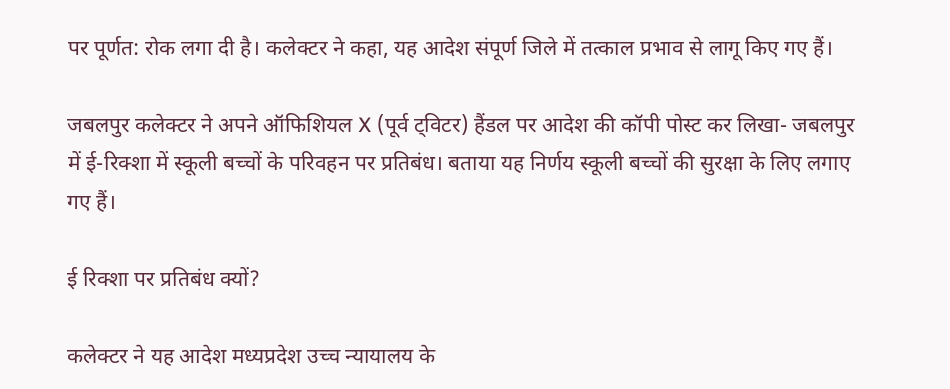पर पूर्णत: रोक लगा दी है। कलेक्टर ने कहा, यह आदेश संपूर्ण जिले में तत्काल प्रभाव से लागू किए गए हैं।

जबलपुर कलेक्टर ने अपने ऑफिशियल X (पूर्व ट्विटर) हैंडल पर आदेश की कॉपी पोस्ट कर लिखा- जबलपुर में ई-रिक्शा में स्कूली बच्चों के परिवहन पर प्रतिबंध। बताया यह निर्णय स्कूली बच्चों की सुरक्षा के लिए लगाए गए हैं।

ई रिक्शा पर प्रतिबंध क्यों?

कलेक्टर ने यह आदेश मध्यप्रदेश उच्च न्यायालय के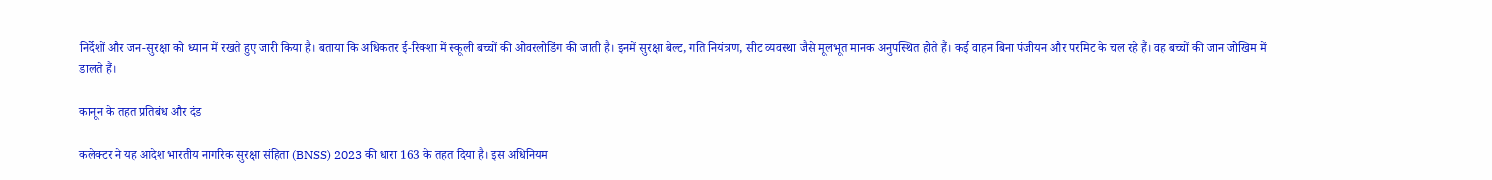निर्देशों और जन-सुरक्षा को ध्यान में रखते हुए जारी किया है। बताया कि अधिकतर ई-रिक्शा में स्कूली बच्चों की ओवरलोडिंग की जाती है। इनमें सुरक्षा बेल्ट, गति नियंत्रण, सीट व्यवस्था जैसे मूलभूत मानक अनुपस्थित होते हैं। कई वाहन बिना पंजीयन और परमिट के चल रहे हैं। वह बच्चों की जान जोखिम में डालते हैं।

कानून के तहत प्रतिबंध और दंड

कलेक्टर ने यह आदेश भारतीय नागरिक सुरक्षा संहिता (BNSS) 2023 की धारा 163 के तहत दिया है। इस अधिनियम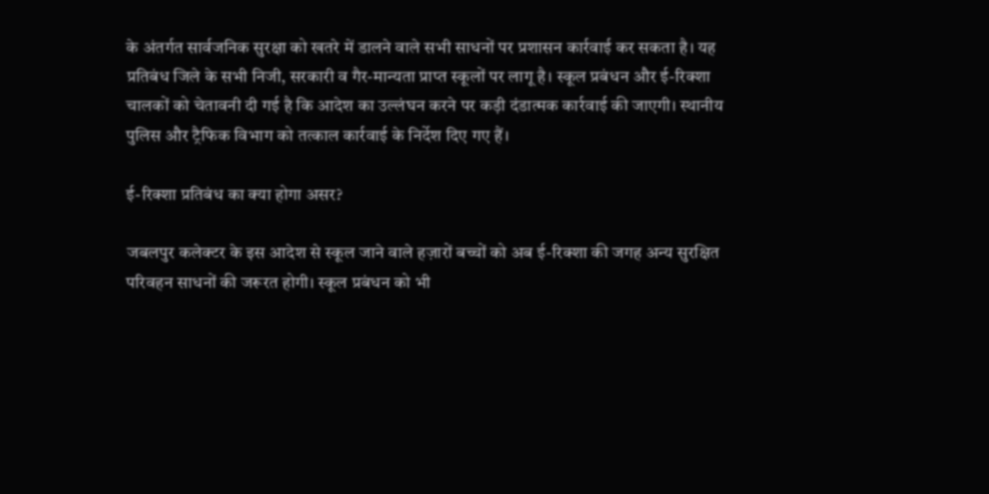के अंतर्गत सार्वजनिक सुरक्षा को खतरे में डालने वाले सभी साधनों पर प्रशासन कार्रवाई कर सकता है। यह प्रतिबंध जिले के सभी निजी, सरकारी व गैर-मान्यता प्राप्त स्कूलों पर लागू है। स्कूल प्रबंधन और ई-रिक्शा चालकों को चेतावनी दी गई है कि आदेश का उल्लंघन करने पर कड़ी दंडात्मक कार्रवाई की जाएगी। स्थानीय पुलिस और ट्रैफिक विभाग को तत्काल कार्रवाई के निर्देश दिए गए हैं।

ई-रिक्शा प्रतिबंध का क्या होगा असर?

जबलपुर कलेक्टर के इस आदेश से स्कूल जाने वाले हज़ारों बच्चों को अब ई-रिक्शा की जगह अन्य सुरक्षित परिवहन साधनों की जरूरत होगी। स्कूल प्रबंधन को भी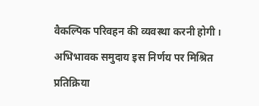वैकल्पिक परिवहन की व्यवस्था करनी होगी। अभिभावक समुदाय इस निर्णय पर मिश्रित प्रतिक्रिया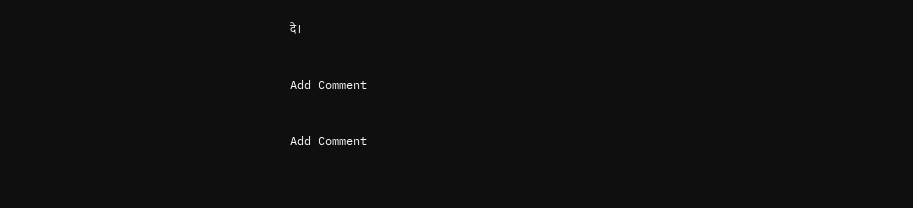दे।


Add Comment


Add Comment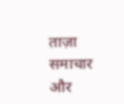ताज़ा समाचार और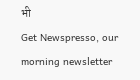भी
Get Newspresso, our morning newsletter